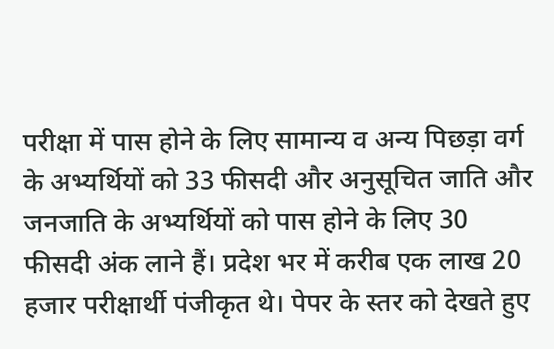परीक्षा में पास होने के लिए सामान्य व अन्य पिछड़ा वर्ग के अभ्यर्थियों को 33 फीसदी और अनुसूचित जाति और जनजाति के अभ्यर्थियों को पास होने के लिए 30 फीसदी अंक लाने हैं। प्रदेश भर में करीब एक लाख 20 हजार परीक्षार्थी पंजीकृत थे। पेपर के स्तर को देखते हुए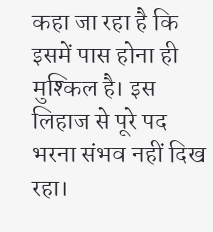कहा जा रहा है कि इसमें पास होना ही मुश्किल है। इस लिहाज से पूरे पद भरना संभव नहीं दिख रहा।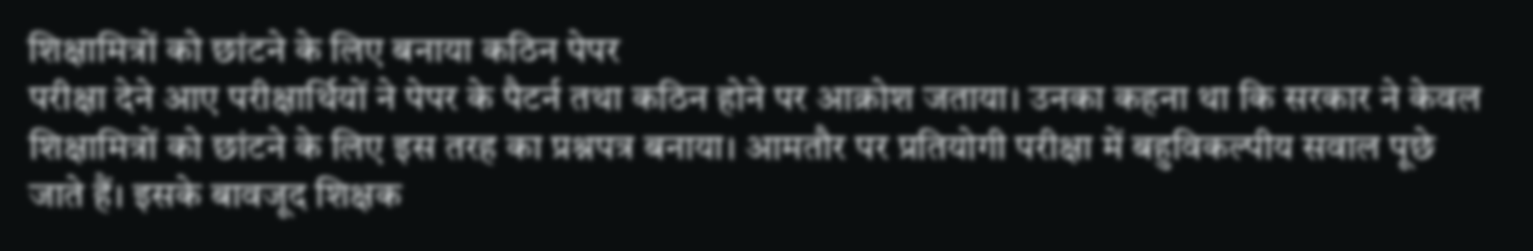शिक्षामित्रों को छांटने के लिए बनाया कठिन पेपर
परीक्षा देने आए परीक्षार्थियों ने पेपर के पैटर्न तथा कठिन होने पर आक्रोश जताया। उनका कहना था कि सरकार ने केवल शिक्षामित्रों को छांटने के लिए इस तरह का प्रश्नपत्र बनाया। आमतौर पर प्रतियोगी परीक्षा में बहुविकल्पीय सवाल पूछे जाते हैं। इसके बावजूद शिक्षक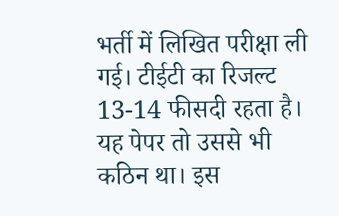भर्ती में लिखित परीक्षा ली गई। टीईटी का रिजल्ट 13-14 फीसदी रहता है। यह पेपर तो उससे भी कठिन था। इस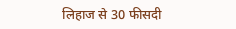लिहाज से 30 फीसदी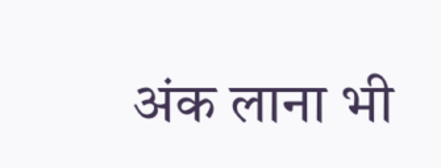अंक लाना भी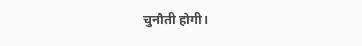चुनौती होगी।